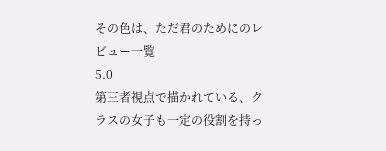その色は、ただ君のためにのレビュー一覧
5.0
第三者視点で描かれている、クラスの女子も一定の役割を持っ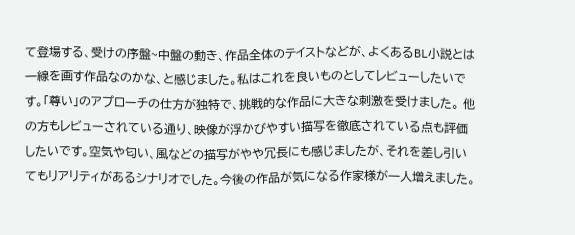て登場する、受けの序盤~中盤の動き、作品全体のテイストなどが、よくあるBL小説とは一線を画す作品なのかな、と感じました。私はこれを良いものとしてレビューしたいです。「尊い」のアプローチの仕方が独特で、挑戦的な作品に大きな刺激を受けました。 他の方もレビューされている通り、映像が浮かびやすい描写を徹底されている点も評価したいです。空気や匂い、風などの描写がやや冗長にも感じましたが、それを差し引いてもリアリティがあるシナリオでした。今後の作品が気になる作家様が一人増えました。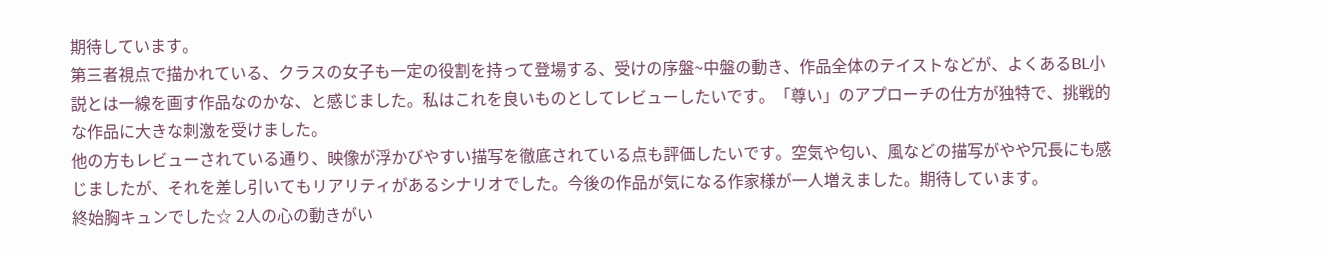期待しています。
第三者視点で描かれている、クラスの女子も一定の役割を持って登場する、受けの序盤~中盤の動き、作品全体のテイストなどが、よくあるBL小説とは一線を画す作品なのかな、と感じました。私はこれを良いものとしてレビューしたいです。「尊い」のアプローチの仕方が独特で、挑戦的な作品に大きな刺激を受けました。
他の方もレビューされている通り、映像が浮かびやすい描写を徹底されている点も評価したいです。空気や匂い、風などの描写がやや冗長にも感じましたが、それを差し引いてもリアリティがあるシナリオでした。今後の作品が気になる作家様が一人増えました。期待しています。
終始胸キュンでした☆ 2人の心の動きがい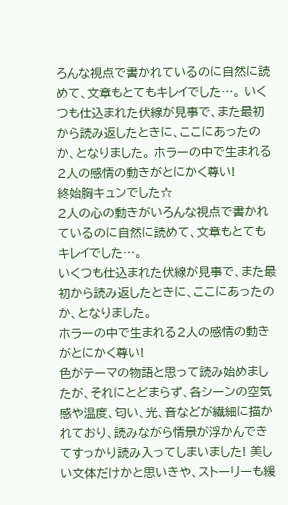ろんな視点で書かれているのに自然に読めて、文章もとてもキレイでした…。 いくつも仕込まれた伏線が見事で、また最初から読み返したときに、ここにあったのか、となりました。 ホラーの中で生まれる2人の感情の動きがとにかく尊い!
終始胸キュンでした☆
2人の心の動きがいろんな視点で書かれているのに自然に読めて、文章もとてもキレイでした…。
いくつも仕込まれた伏線が見事で、また最初から読み返したときに、ここにあったのか、となりました。
ホラーの中で生まれる2人の感情の動きがとにかく尊い!
色がテーマの物語と思って読み始めましたが、それにとどまらず、各シーンの空気感や温度、匂い、光、音などが繊細に描かれており、読みながら情景が浮かんできてすっかり読み入ってしまいました! 美しい文体だけかと思いきや、ストーリーも緩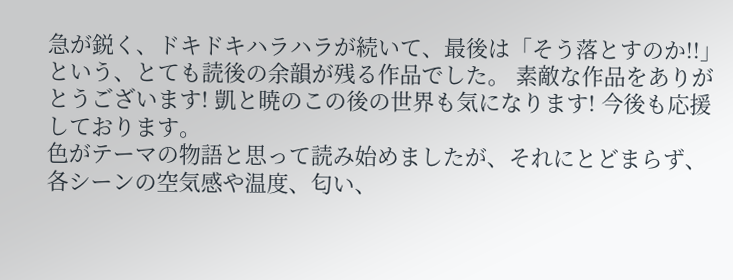急が鋭く、ドキドキハラハラが続いて、最後は「そう落とすのか!!」という、とても読後の余韻が残る作品でした。 素敵な作品をありがとうございます! 凱と暁のこの後の世界も気になります! 今後も応援しております。
色がテーマの物語と思って読み始めましたが、それにとどまらず、各シーンの空気感や温度、匂い、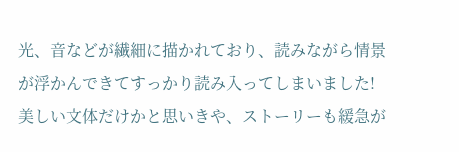光、音などが繊細に描かれており、読みながら情景が浮かんできてすっかり読み入ってしまいました!
美しい文体だけかと思いきや、ストーリーも緩急が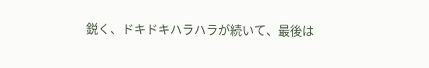鋭く、ドキドキハラハラが続いて、最後は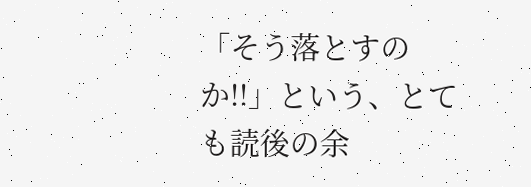「そう落とすのか!!」という、とても読後の余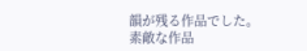韻が残る作品でした。
素敵な作品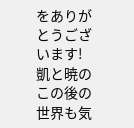をありがとうございます!
凱と暁のこの後の世界も気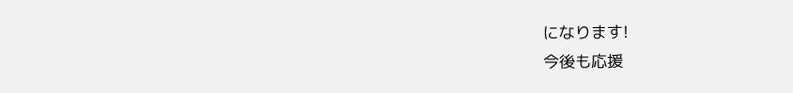になります!
今後も応援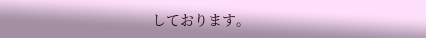しております。